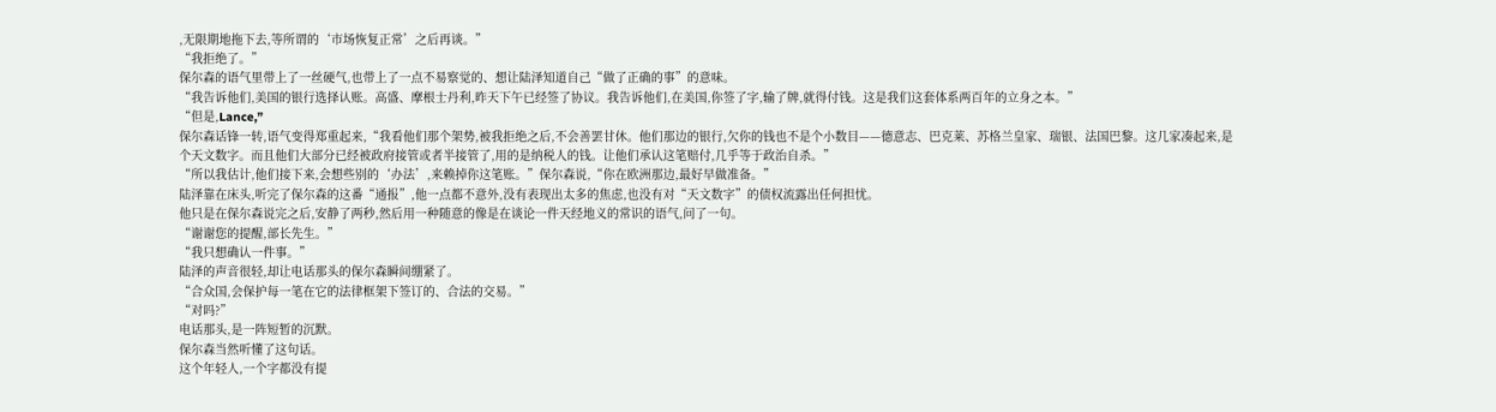,无限期地拖下去,等所谓的‘市场恢复正常’之后再谈。”
“我拒绝了。”
保尔森的语气里带上了一丝硬气,也带上了一点不易察觉的、想让陆泽知道自己“做了正确的事”的意味。
“我告诉他们,美国的银行选择认账。高盛、摩根士丹利,昨天下午已经签了协议。我告诉他们,在美国,你签了字,输了牌,就得付钱。这是我们这套体系两百年的立身之本。”
“但是,Lance,”
保尔森话锋一转,语气变得郑重起来,“我看他们那个架势,被我拒绝之后,不会善罢甘休。他们那边的银行,欠你的钱也不是个小数目——德意志、巴克莱、苏格兰皇家、瑞银、法国巴黎。这几家凑起来,是个天文数字。而且他们大部分已经被政府接管或者半接管了,用的是纳税人的钱。让他们承认这笔赔付,几乎等于政治自杀。”
“所以我估计,他们接下来,会想些别的‘办法’,来赖掉你这笔账。”保尔森说,“你在欧洲那边,最好早做准备。”
陆泽靠在床头,听完了保尔森的这番“通报”,他一点都不意外,没有表现出太多的焦虑,也没有对“天文数字”的债权流露出任何担忧。
他只是在保尔森说完之后,安静了两秒,然后用一种随意的像是在谈论一件天经地义的常识的语气,问了一句。
“谢谢您的提醒,部长先生。”
“我只想确认一件事。”
陆泽的声音很轻,却让电话那头的保尔森瞬间绷紧了。
“合众国,会保护每一笔在它的法律框架下签订的、合法的交易。”
“对吗?”
电话那头,是一阵短暂的沉默。
保尔森当然听懂了这句话。
这个年轻人,一个字都没有提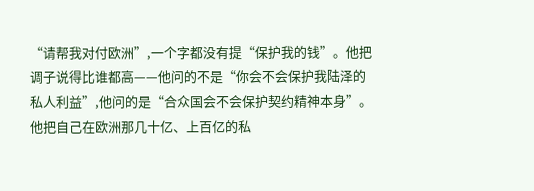“请帮我对付欧洲”,一个字都没有提“保护我的钱”。他把调子说得比谁都高——他问的不是“你会不会保护我陆泽的私人利益”,他问的是“合众国会不会保护契约精神本身”。
他把自己在欧洲那几十亿、上百亿的私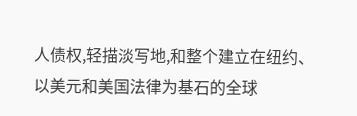人债权,轻描淡写地,和整个建立在纽约、以美元和美国法律为基石的全球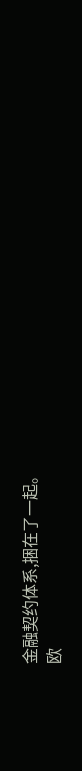金融契约体系,捆在了一起。
欧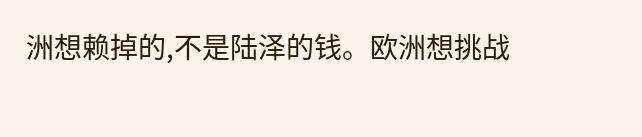洲想赖掉的,不是陆泽的钱。欧洲想挑战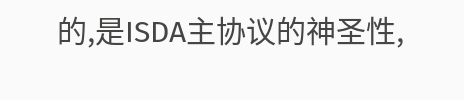的,是ISDA主协议的神圣性,